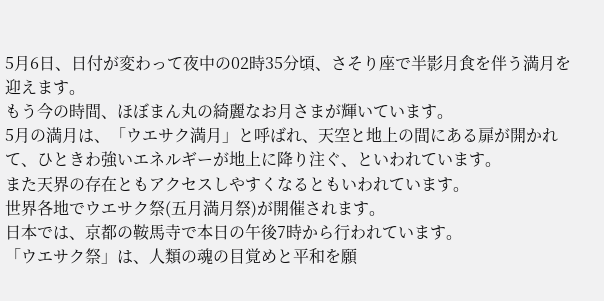5月6日、日付が変わって夜中の02時35分頃、さそり座で半影月食を伴う満月を迎えます。
もう今の時間、ほぼまん丸の綺麗なお月さまが輝いています。
5月の満月は、「ウエサク満月」と呼ばれ、天空と地上の間にある扉が開かれて、ひときわ強いエネルギーが地上に降り注ぐ、といわれています。
また天界の存在ともアクセスしやすくなるともいわれています。
世界各地でウエサク祭(五月満月祭)が開催されます。
日本では、京都の鞍馬寺で本日の午後7時から行われています。
「ウエサク祭」は、人類の魂の目覚めと平和を願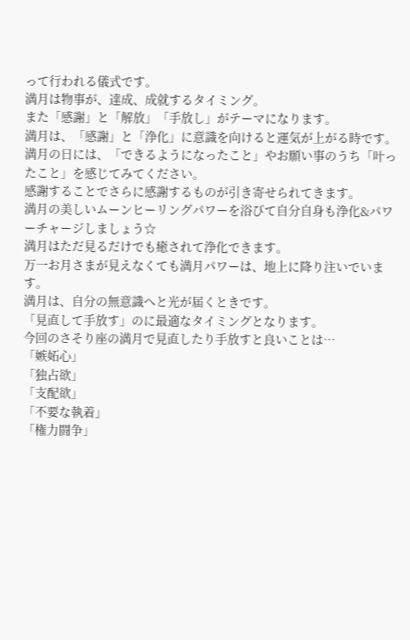って行われる儀式です。
満月は物事が、達成、成就するタイミング。
また「感謝」と「解放」「手放し」がテーマになります。
満月は、「感謝」と「浄化」に意識を向けると運気が上がる時です。
満月の日には、「できるようになったこと」やお願い事のうち「叶ったこと」を感じてみてください。
感謝することでさらに感謝するものが引き寄せられてきます。
満月の美しいムーンヒーリングパワーを浴びて自分自身も浄化&パワーチャージしましょう☆
満月はただ見るだけでも癒されて浄化できます。
万一お月さまが見えなくても満月パワーは、地上に降り注いでいます。
満月は、自分の無意識へと光が届くときです。
「見直して手放す」のに最適なタイミングとなります。
今回のさそり座の満月で見直したり手放すと良いことは…
「嫉妬心」
「独占欲」
「支配欲」
「不要な執着」
「権力闘争」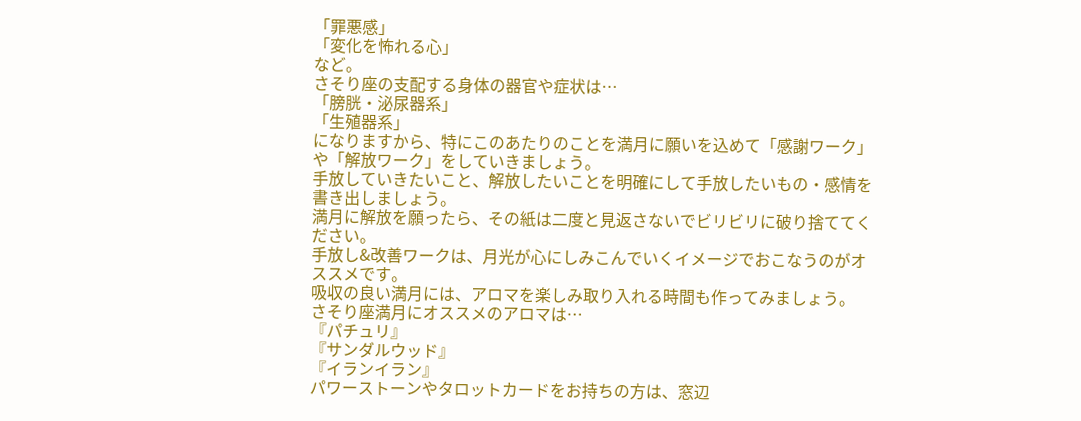「罪悪感」
「変化を怖れる心」
など。
さそり座の支配する身体の器官や症状は…
「膀胱・泌尿器系」
「生殖器系」
になりますから、特にこのあたりのことを満月に願いを込めて「感謝ワーク」や「解放ワーク」をしていきましょう。
手放していきたいこと、解放したいことを明確にして手放したいもの・感情を書き出しましょう。
満月に解放を願ったら、その紙は二度と見返さないでビリビリに破り捨ててください。
手放し&改善ワークは、月光が心にしみこんでいくイメージでおこなうのがオススメです。
吸収の良い満月には、アロマを楽しみ取り入れる時間も作ってみましょう。
さそり座満月にオススメのアロマは…
『パチュリ』
『サンダルウッド』
『イランイラン』
パワーストーンやタロットカードをお持ちの方は、窓辺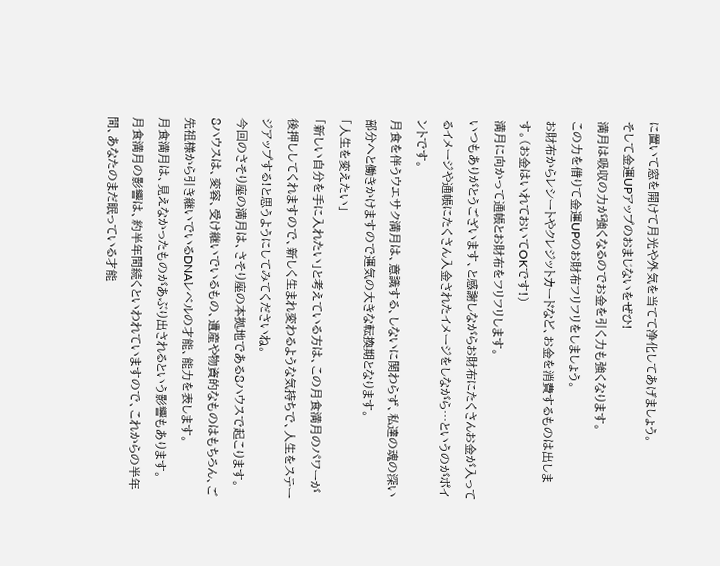に置いて窓を開けて月光や外気を当てて浄化してあげましょう。
そして金運UPアップのおまじないをぜひ!
満月は吸収の力が強くなるのでお金を引く力も強くなります。
この力を借りて金運UPのお財布フリフリをしましょう。
お財布からレシートやクレジットカードなど、お金を消費するものは出します。(お金はいれておいてOKです!)
満月に向かって通帳とお財布をフリフリします。
いつもありがとうございます、と感謝しながらお財布にたくさんお金が入ってるイメージや通帳にたくさん入金されたイメージをしながら…というのがポイントです。
月食を伴うウエサク満月は、意識する、しないに関わらず、私達の魂の深い部分へと働きかけますので運気の大きな転換期となります。
「人生を変えたい」
「新しい自分を手に入れたい」と考えている方は、この月食満月のパワーが後押ししてくれますので、新しく生まれ変わるような気持ちで、人生をステージアップする!と思うようにしてみてくださいね。
今回のさそり座の満月は、さそり座の本拠地である8ハウスで起こります。
8ハウスは、変容、受け継いでいるもの、遺産や物資的なものはもちろん、ご先祖様から引き継いでいるDNAレベルの才能、能力を表します。
月食満月は、見えなかったものがあぶり出されるという影響もあります。
月食満月の影響は、約半年間続くといわれていますので、これからの半年間、あなたのまだ眠っている才能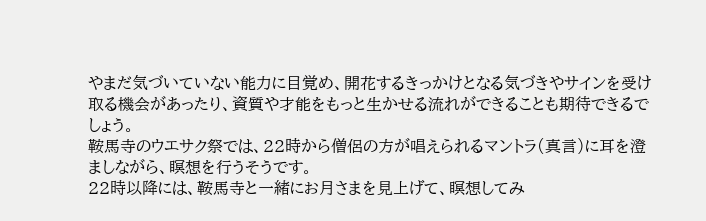やまだ気づいていない能力に目覚め、開花するきっかけとなる気づきやサインを受け取る機会があったり、資質や才能をもっと生かせる流れができることも期待できるでしょう。
鞍馬寺のウエサク祭では、22時から僧侶の方が唱えられるマントラ(真言)に耳を澄ましながら、瞑想を行うそうです。
22時以降には、鞍馬寺と一緒にお月さまを見上げて、瞑想してみ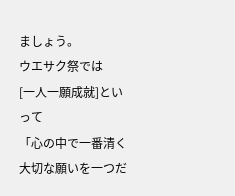ましょう。
ウエサク祭では
[一人一願成就]といって
「心の中で一番清く大切な願いを一つだ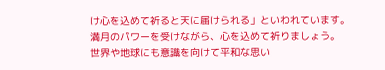け心を込めて祈ると天に届けられる」といわれています。
満月のパワーを受けながら、心を込めて祈りましょう。
世界や地球にも意識を向けて平和な思い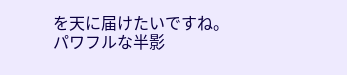を天に届けたいですね。
パワフルな半影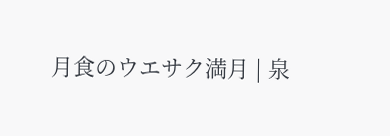月食のウエサク満月 | 泉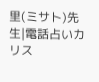里(ミサト)先生|電話占いカリス